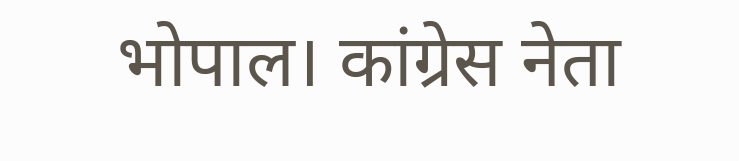भोपाल। कांग्रेस नेता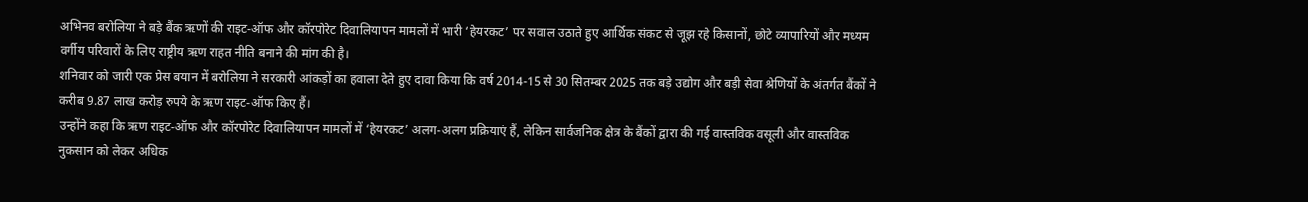अभिनव बरोलिया ने बड़े बैंक ऋणों की राइट-ऑफ और कॉरपोरेट दिवालियापन मामलों में भारी ‘हेयरकट’ पर सवाल उठाते हुए आर्थिक संकट से जूझ रहे किसानों, छोटे व्यापारियों और मध्यम वर्गीय परिवारों के लिए राष्ट्रीय ऋण राहत नीति बनाने की मांग की है।
शनिवार को जारी एक प्रेस बयान में बरोलिया ने सरकारी आंकड़ों का हवाला देते हुए दावा किया कि वर्ष 2014-15 से 30 सितम्बर 2025 तक बड़े उद्योग और बड़ी सेवा श्रेणियों के अंतर्गत बैंकों ने करीब 9.87 लाख करोड़ रुपये के ऋण राइट-ऑफ किए हैं।
उन्होंने कहा कि ऋण राइट-ऑफ और कॉरपोरेट दिवालियापन मामलों में ‘हेयरकट’ अलग-अलग प्रक्रियाएं हैं, लेकिन सार्वजनिक क्षेत्र के बैंकों द्वारा की गई वास्तविक वसूली और वास्तविक नुकसान को लेकर अधिक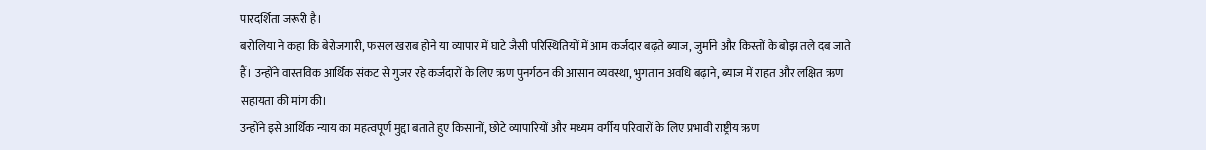पारदर्शिता जरूरी है।
बरोलिया ने कहा कि बेरोजगारी, फसल खराब होने या व्यापार में घाटे जैसी परिस्थितियों में आम कर्जदार बढ़ते ब्याज, जुर्माने और किस्तों के बोझ तले दब जाते हैं। उन्होंने वास्तविक आर्थिक संकट से गुजर रहे कर्जदारों के लिए ऋण पुनर्गठन की आसान व्यवस्था, भुगतान अवधि बढ़ाने, ब्याज में राहत और लक्षित ऋण सहायता की मांग की।
उन्होंने इसे आर्थिक न्याय का महत्वपूर्ण मुद्दा बताते हुए किसानों, छोटे व्यापारियों और मध्यम वर्गीय परिवारों के लिए प्रभावी राष्ट्रीय ऋण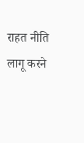राहत नीति लागू करने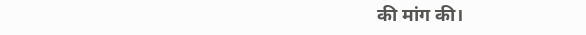की मांग की।